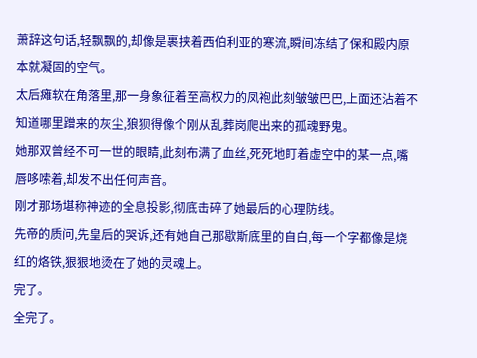萧辞这句话,轻飘飘的,却像是裹挟着西伯利亚的寒流,瞬间冻结了保和殿内原本就凝固的空气。
太后瘫软在角落里,那一身象征着至高权力的凤袍此刻皱皱巴巴,上面还沾着不知道哪里蹭来的灰尘,狼狈得像个刚从乱葬岗爬出来的孤魂野鬼。
她那双曾经不可一世的眼睛,此刻布满了血丝,死死地盯着虚空中的某一点,嘴唇哆嗦着,却发不出任何声音。
刚才那场堪称神迹的全息投影,彻底击碎了她最后的心理防线。
先帝的质问,先皇后的哭诉,还有她自己那歇斯底里的自白,每一个字都像是烧红的烙铁,狠狠地烫在了她的灵魂上。
完了。
全完了。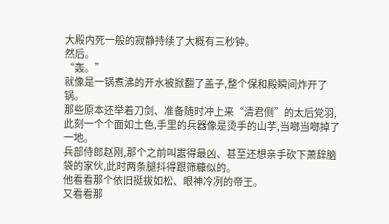大殿内死一般的寂静持续了大概有三秒钟。
然后。
“轰。”
就像是一锅煮沸的开水被掀翻了盖子,整个保和殿瞬间炸开了锅。
那些原本还举着刀剑、准备随时冲上来“清君侧”的太后党羽,此刻一个个面如土色,手里的兵器像是烫手的山芋,当啷当啷掉了一地。
兵部侍郎赵刚,那个之前叫嚣得最凶、甚至还想亲手砍下萧辞脑袋的家伙,此时两条腿抖得跟筛糠似的。
他看看那个依旧挺拔如松、眼神冷冽的帝王。
又看看那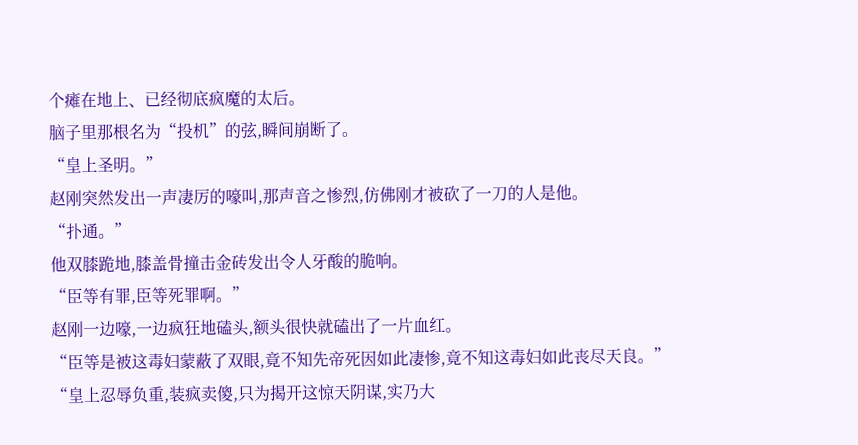个瘫在地上、已经彻底疯魔的太后。
脑子里那根名为“投机”的弦,瞬间崩断了。
“皇上圣明。”
赵刚突然发出一声凄厉的嚎叫,那声音之惨烈,仿佛刚才被砍了一刀的人是他。
“扑通。”
他双膝跪地,膝盖骨撞击金砖发出令人牙酸的脆响。
“臣等有罪,臣等死罪啊。”
赵刚一边嚎,一边疯狂地磕头,额头很快就磕出了一片血红。
“臣等是被这毒妇蒙蔽了双眼,竟不知先帝死因如此凄惨,竟不知这毒妇如此丧尽天良。”
“皇上忍辱负重,装疯卖傻,只为揭开这惊天阴谋,实乃大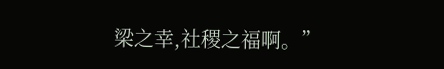梁之幸,社稷之福啊。”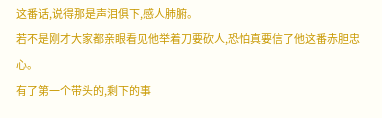这番话,说得那是声泪俱下,感人肺腑。
若不是刚才大家都亲眼看见他举着刀要砍人,恐怕真要信了他这番赤胆忠心。
有了第一个带头的,剩下的事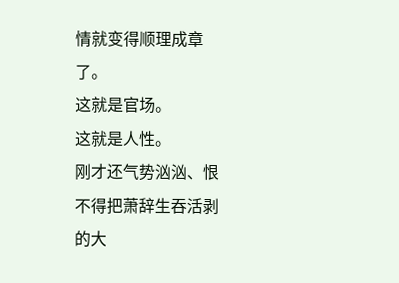情就变得顺理成章了。
这就是官场。
这就是人性。
刚才还气势汹汹、恨不得把萧辞生吞活剥的大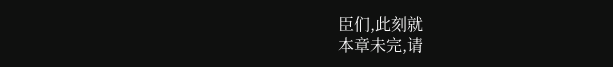臣们,此刻就
本章未完,请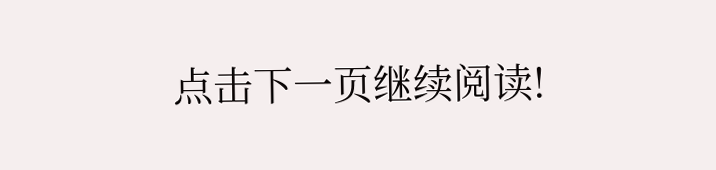点击下一页继续阅读!